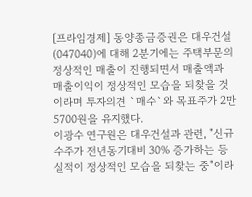[프라임경제] 동양종금증권은 대우건설(047040)에 대해 2분기에는 주택부문의 정상적인 매출이 진행되면서 매출액과 매출이익이 정상적인 모습을 되찾을 것이라며 투자의견 `매수`와 목표주가 2만5700원을 유지했다.
이광수 연구원은 대우건설과 관련, "신규 수주가 전년동기대비 30% 증가하는 등 실적이 정상적인 모습을 되찾는 중"이라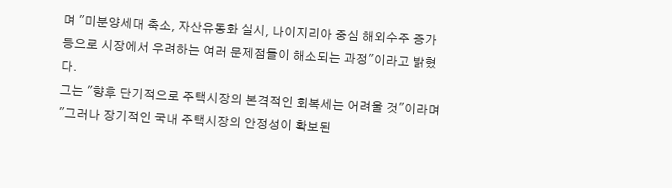며 "미분양세대 축소, 자산유동화 실시, 나이지리아 중심 해외수주 증가 등으로 시장에서 우려하는 여러 문제점들이 해소되는 과정"이라고 밝혔다.
그는 "향후 단기적으로 주택시장의 본격적인 회복세는 어려울 것"이라며 "그러나 장기적인 국내 주택시장의 안정성이 확보된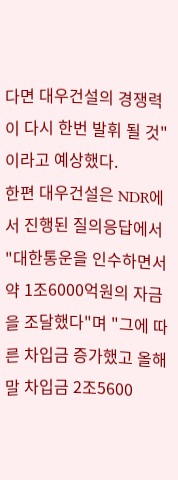다면 대우건설의 경쟁력이 다시 한번 발휘 될 것"이라고 예상했다.
한편 대우건설은 NDR에서 진행된 질의응답에서 "대한통운을 인수하면서 약 1조6000억원의 자금을 조달했다"며 "그에 따른 차입금 증가했고 올해말 차입금 2조5600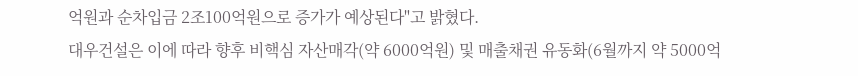억원과 순차입금 2조100억원으로 증가가 예상된다"고 밝혔다.
대우건설은 이에 따라 향후 비핵심 자산매각(약 6000억원) 및 매출채권 유동화(6월까지 약 5000억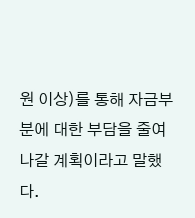원 이상)를 통해 자금부분에 대한 부담을 줄여나갈 계획이라고 말했다.